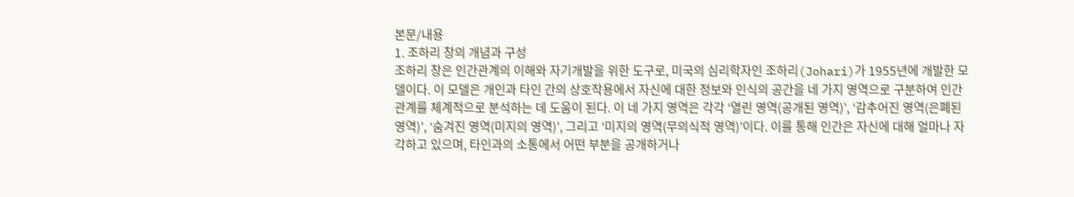본문/내용
1. 조하리 창의 개념과 구성
조하리 창은 인간관계의 이해와 자기개발을 위한 도구로, 미국의 심리학자인 조하리(Johari)가 1955년에 개발한 모델이다. 이 모델은 개인과 타인 간의 상호작용에서 자신에 대한 정보와 인식의 공간을 네 가지 영역으로 구분하여 인간관계를 체계적으로 분석하는 데 도움이 된다. 이 네 가지 영역은 각각 ‘열린 영역(공개된 영역)’, ‘감추어진 영역(은폐된 영역)’, ‘숨겨진 영역(미지의 영역)’, 그리고 ‘미지의 영역(무의식적 영역)’이다. 이를 통해 인간은 자신에 대해 얼마나 자각하고 있으며, 타인과의 소통에서 어떤 부분을 공개하거나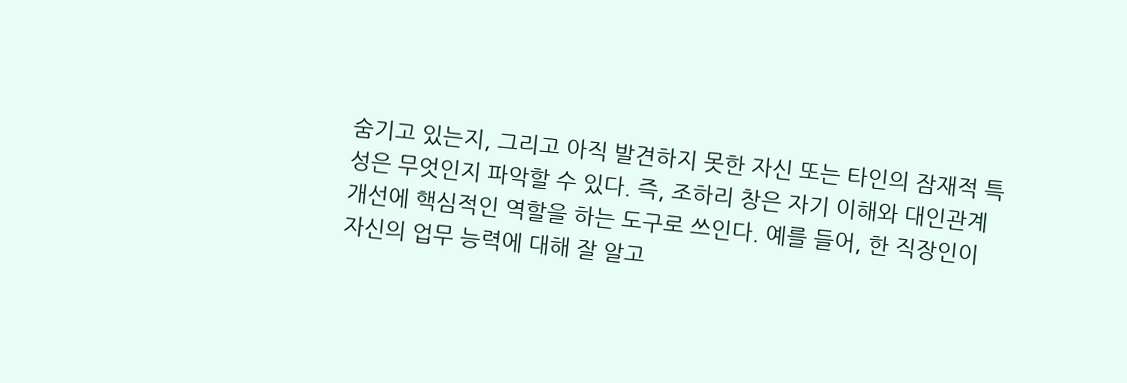숨기고 있는지, 그리고 아직 발견하지 못한 자신 또는 타인의 잠재적 특성은 무엇인지 파악할 수 있다. 즉, 조하리 창은 자기 이해와 대인관계 개선에 핵심적인 역할을 하는 도구로 쓰인다. 예를 들어, 한 직장인이 자신의 업무 능력에 대해 잘 알고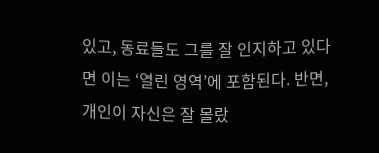있고, 동료들도 그를 잘 인지하고 있다면 이는 ‘열린 영역’에 포함된다. 반면, 개인이 자신은 잘 몰랐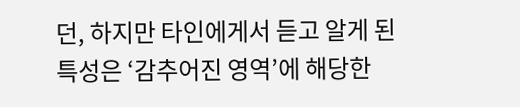던, 하지만 타인에게서 듣고 알게 된 특성은 ‘감추어진 영역’에 해당한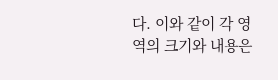다. 이와 같이 각 영역의 크기와 내용은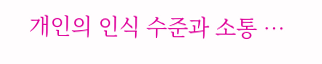개인의 인식 수준과 소통 …